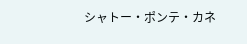シャトー・ポンテ・カネ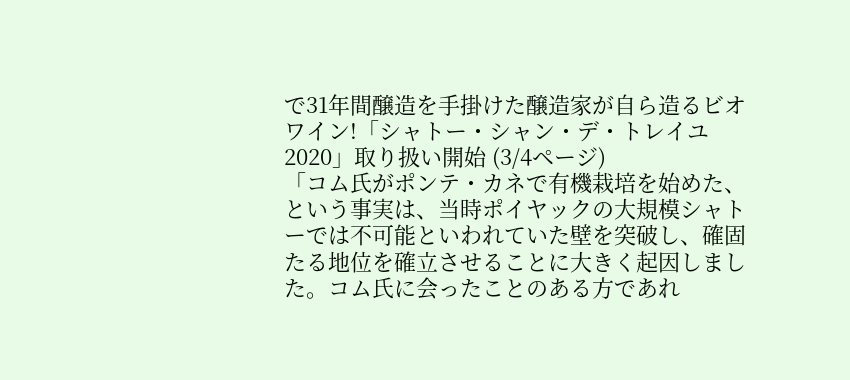で31年間醸造を手掛けた醸造家が自ら造るビオワイン!「シャトー・シャン・デ・トレイユ 2020」取り扱い開始 (3/4ページ)
「コム氏がポンテ・カネで有機栽培を始めた、という事実は、当時ポイヤックの大規模シャトーでは不可能といわれていた壁を突破し、確固たる地位を確立させることに大きく起因しました。コム氏に会ったことのある方であれ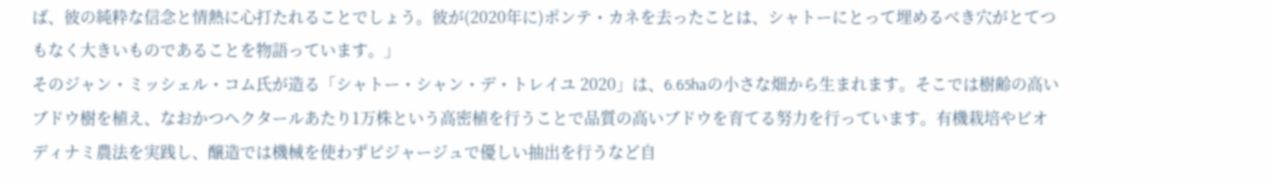ば、彼の純粋な信念と情熱に心打たれることでしょう。彼が(2020年に)ポンテ・カネを去ったことは、シャトーにとって埋めるべき穴がとてつもなく大きいものであることを物語っています。」
そのジャン・ミッシェル・コム氏が造る「シャトー・シャン・デ・トレイユ 2020」は、6.65haの小さな畑から生まれます。そこでは樹齢の高いブドウ樹を植え、なおかつヘクタールあたり1万株という高密植を行うことで品質の高いブドウを育てる努力を行っています。有機栽培やビオディナミ農法を実践し、醸造では機械を使わずピジャージュで優しい抽出を行うなど自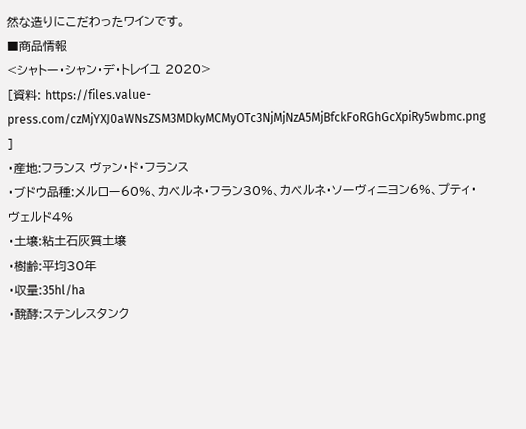然な造りにこだわったワインです。
■商品情報
<シャトー・シャン・デ・トレイユ 2020>
[資料: https://files.value-press.com/czMjYXJ0aWNsZSM3MDkyMCMyOTc3NjMjNzA5MjBfckFoRGhGcXpiRy5wbmc.png ]
・産地:フランス ヴァン・ド・フランス
・ブドウ品種:メルロー60%、カベルネ・フラン30%、カベルネ・ソーヴィニヨン6%、プティ・ヴェルド4%
・土壌:粘土石灰質土壌
・樹齢:平均30年
・収量:35hl/ha
・醗酵:ステンレスタンク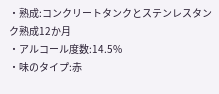・熟成:コンクリートタンクとステンレスタンク熟成12か月
・アルコール度数:14.5%
・味のタイプ:赤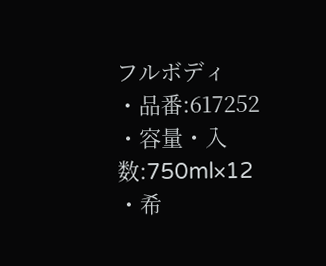フルボディ
・品番:617252
・容量・入数:750ml×12
・希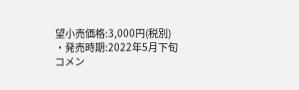望小売価格:3,000円(税別)
・発売時期:2022年5月下旬
コメン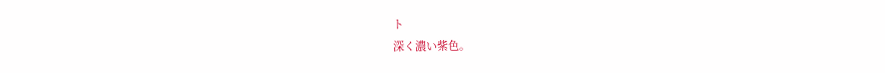ト
深く濃い紫色。